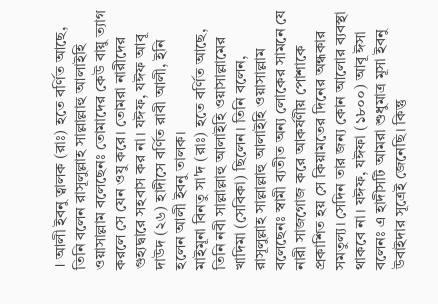। আলী ইবনু ত্বালক (রাঃ) হতে বর্ণিত আছে, তিনি বলেন রাসূলুল্লাহ সাল্লাল্লাহু আলাইহি ওয়াসাল্লাম বলেছেনঃ তোমাদের কেউ বায়ু ত্যাগ করলে সে যেন ওযু করে। তোমরা নারীদের গুহ্যদ্বারে সহবাস কর না। যঈফ, যঈফ আবূ দাউদ (২৬) হাদীসে বর্ণিত রাবী আলী, ইনি হলেন আলী ইবনু তালক।
মাইমূনা বিনতু সা'দ (রাঃ) হতে বর্ণিত আছে, তিনি নবী সাল্লাল্লাহু আলাইহি ওয়াসাল্লামের খাদিমা (সেবিকা) ছিলেন। তিনি বলেন, রাসূলুল্লাহ সাল্লাল্লাহু আলাইহি ওয়াসাল্লাম বলেছেনঃ স্বামী ব্যতীত অন্য লোকের সামনে যে নারী সাজগোজ করে আকর্ষণীয় পোশাকে প্রকাশিত হয় সে কিয়ামতের দিনের অন্ধকার সমতুল্য। সেদিন তার জন্য কোন আলোর ব্যবস্থা থাকবে না। যঈফ, যঈফা (১৮০০) আবূ ঈসা বলেনঃ এ হাদীসটি আমরা শুধুমাত্র মূসা ইবনু উবাইদার সূত্রেই জেনেছি। কিন্তু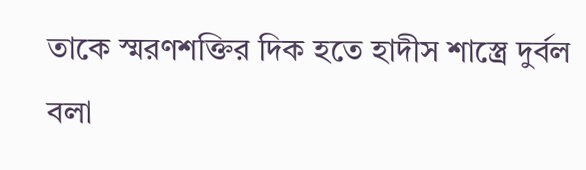তাকে স্মরণশক্তির দিক হতে হাদীস শাস্ত্রে দুর্বল বলা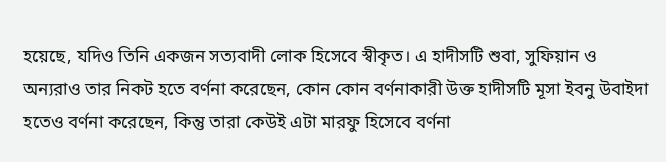হয়েছে, যদিও তিনি একজন সত্যবাদী লোক হিসেবে স্বীকৃত। এ হাদীসটি শুবা, সুফিয়ান ও অন্যরাও তার নিকট হতে বর্ণনা করেছেন, কোন কোন বর্ণনাকারী উক্ত হাদীসটি মূসা ইবনু উবাইদা হতেও বর্ণনা করেছেন, কিন্তু তারা কেউই এটা মারফু হিসেবে বর্ণনা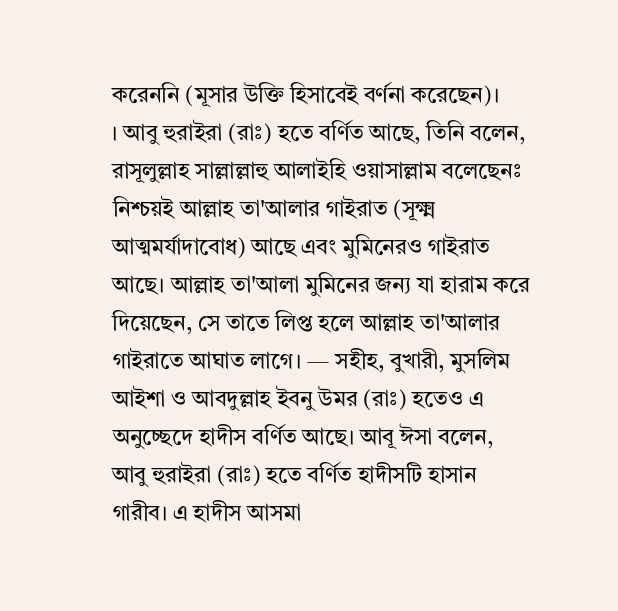করেননি (মূসার উক্তি হিসাবেই বর্ণনা করেছেন)।
। আবু হুরাইরা (রাঃ) হতে বর্ণিত আছে, তিনি বলেন, রাসূলুল্লাহ সাল্লাল্লাহু আলাইহি ওয়াসাল্লাম বলেছেনঃ নিশ্চয়ই আল্লাহ তা'আলার গাইরাত (সূক্ষ্ম আত্মমর্যাদাবোধ) আছে এবং মুমিনেরও গাইরাত আছে। আল্লাহ তা'আলা মুমিনের জন্য যা হারাম করে দিয়েছেন, সে তাতে লিপ্ত হলে আল্লাহ তা'আলার গাইরাতে আঘাত লাগে। — সহীহ, বুখারী, মুসলিম আইশা ও আবদুল্লাহ ইবনু উমর (রাঃ) হতেও এ অনুচ্ছেদে হাদীস বর্ণিত আছে। আবূ ঈসা বলেন, আবু হুরাইরা (রাঃ) হতে বর্ণিত হাদীসটি হাসান গারীব। এ হাদীস আসমা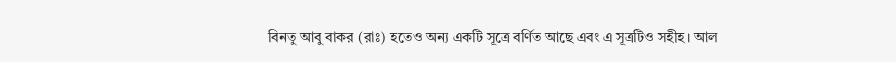বিনতু আবু বাকর (রাঃ) হতেও অন্য একটি সূত্রে বর্ণিত আছে এবং এ সূত্রটিও সহীহ। আল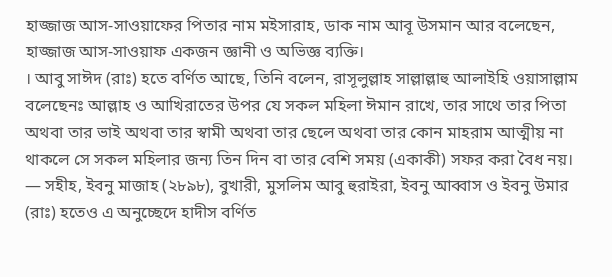হাজ্জাজ আস-সাওয়াফের পিতার নাম মইসারাহ, ডাক নাম আবূ উসমান আর বলেছেন, হাজ্জাজ আস-সাওয়াফ একজন জ্ঞানী ও অভিজ্ঞ ব্যক্তি।
। আবু সাঈদ (রাঃ) হতে বর্ণিত আছে, তিনি বলেন, রাসূলুল্লাহ সাল্লাল্লাহু আলাইহি ওয়াসাল্লাম বলেছেনঃ আল্লাহ ও আখিরাতের উপর যে সকল মহিলা ঈমান রাখে, তার সাথে তার পিতা অথবা তার ভাই অথবা তার স্বামী অথবা তার ছেলে অথবা তার কোন মাহরাম আত্মীয় না থাকলে সে সকল মহিলার জন্য তিন দিন বা তার বেশি সময় (একাকী) সফর করা বৈধ নয়। — সহীহ, ইবনু মাজাহ (২৮৯৮), বুখারী, মুসলিম আবু হুরাইরা, ইবনু আব্বাস ও ইবনু উমার (রাঃ) হতেও এ অনুচ্ছেদে হাদীস বর্ণিত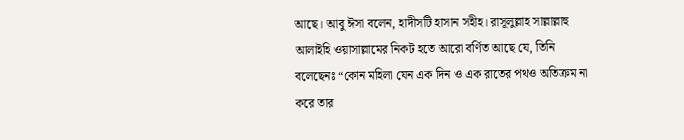আছে। আবু ঈসা বলেন, হাদীসটি হাসান সহীহ। রাসূলুল্লাহ সাল্লাল্লাহু আলাইহি ওয়াসাল্লামের নিকট হতে আরো বর্ণিত আছে যে, তিনি বলেছেনঃ “কোন মহিলা যেন এক দিন ও এক রাতের পথও অতিক্রম না করে তার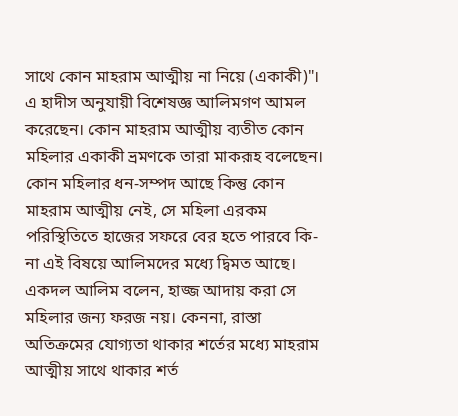সাথে কোন মাহরাম আত্মীয় না নিয়ে (একাকী)"। এ হাদীস অনুযায়ী বিশেষজ্ঞ আলিমগণ আমল করেছেন। কোন মাহরাম আত্মীয় ব্যতীত কোন মহিলার একাকী ভ্রমণকে তারা মাকরূহ বলেছেন। কোন মহিলার ধন-সম্পদ আছে কিন্তু কোন মাহরাম আত্মীয় নেই, সে মহিলা এরকম পরিস্থিতিতে হাজের সফরে বের হতে পারবে কি-না এই বিষয়ে আলিমদের মধ্যে দ্বিমত আছে। একদল আলিম বলেন, হাজ্জ আদায় করা সে মহিলার জন্য ফরজ নয়। কেননা, রাস্তা অতিক্রমের যোগ্যতা থাকার শর্তের মধ্যে মাহরাম আত্মীয় সাথে থাকার শর্ত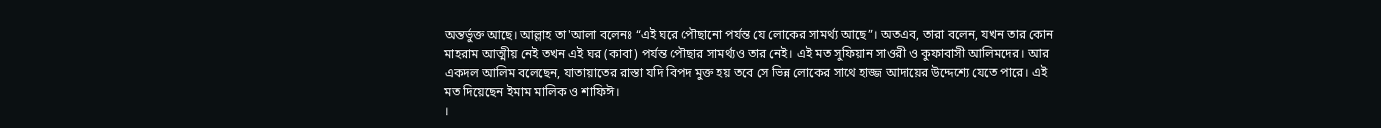অন্তর্ভুক্ত আছে। আল্লাহ তা'আলা বলেনঃ “এই ঘরে পৌছানো পর্যন্ত যে লোকের সামর্থ্য আছে”। অতএব, তারা বলেন, যখন তার কোন মাহরাম আত্মীয় নেই তখন এই ঘর (কাবা) পর্যন্ত পৌছার সামর্থ্যও তার নেই। এই মত সুফিয়ান সাওরী ও কুফাবাসী আলিমদের। আর একদল আলিম বলেছেন, যাতায়াতের রাস্তা যদি বিপদ মুক্ত হয় তবে সে ভিন্ন লোকের সাথে হাজ্জ আদায়ের উদ্দেশ্যে যেতে পারে। এই মত দিয়েছেন ইমাম মালিক ও শাফিঈ।
।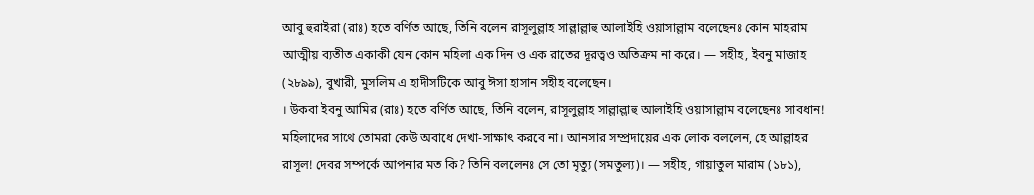আবু হুরাইরা (রাঃ) হতে বর্ণিত আছে, তিনি বলেন রাসূলুল্লাহ সাল্লাল্লাহু আলাইহি ওয়াসাল্লাম বলেছেনঃ কোন মাহরাম আত্মীয় ব্যতীত একাকী যেন কোন মহিলা এক দিন ও এক রাতের দূরত্বও অতিক্রম না করে। — সহীহ, ইবনু মাজাহ (২৮৯৯), বুখারী, মুসলিম এ হাদীসটিকে আবু ঈসা হাসান সহীহ বলেছেন।
। উকবা ইবনু আমির (রাঃ) হতে বর্ণিত আছে, তিনি বলেন, রাসূলুল্লাহ সাল্লাল্লাহু আলাইহি ওয়াসাল্লাম বলেছেনঃ সাবধান! মহিলাদের সাথে তোমরা কেউ অবাধে দেখা-সাক্ষাৎ করবে না। আনসার সম্প্রদায়ের এক লোক বললেন, হে আল্লাহর রাসূল! দেবর সম্পর্কে আপনার মত কি? তিনি বললেনঃ সে তো মৃত্যু (সমতুল্য)। — সহীহ, গায়াতুল মারাম (১৮১),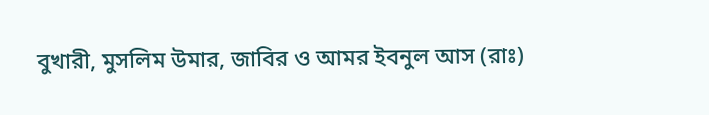বুখারী, মুসলিম উমার, জাবির ও আমর ইবনুল আস (রাঃ)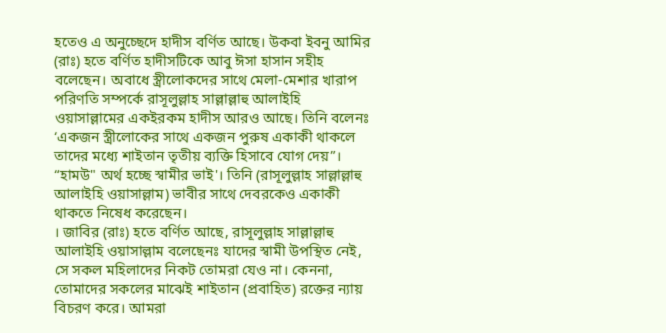হতেও এ অনুচ্ছেদে হাদীস বর্ণিত আছে। উকবা ইবনু আমির (রাঃ) হতে বর্ণিত হাদীসটিকে আবু ঈসা হাসান সহীহ বলেছেন। অবাধে স্ত্রীলোকদের সাথে মেলা-মেশার খারাপ পরিণতি সম্পর্কে রাসূলুল্লাহ সাল্লাল্লাহু আলাইহি ওয়াসাল্লামের একইরকম হাদীস আরও আছে। তিনি বলেনঃ ‘একজন স্ত্রীলোকের সাথে একজন পুরুষ একাকী থাকলে তাদের মধ্যে শাইতান তৃতীয় ব্যক্তি হিসাবে যোগ দেয়”। “হামউ" অর্থ হচ্ছে স্বামীর ভাই'। তিনি (রাসূলুল্লাহ সাল্লাল্লাহু আলাইহি ওয়াসাল্লাম) ভাবীর সাথে দেবরকেও একাকী থাকতে নিষেধ করেছেন।
। জাবির (রাঃ) হতে বর্ণিত আছে, রাসূলুল্লাহ সাল্লাল্লাহু আলাইহি ওয়াসাল্লাম বলেছেনঃ যাদের স্বামী উপস্থিত নেই, সে সকল মহিলাদের নিকট তোমরা যেও না। কেননা, তোমাদের সকলের মাঝেই শাইতান (প্রবাহিত) রক্তের ন্যায় বিচরণ করে। আমরা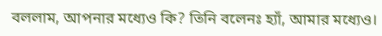বললাম, আপনার মধ্যেও কি? তিনি বলেনঃ হ্যাঁ, আমার মধ্যেও।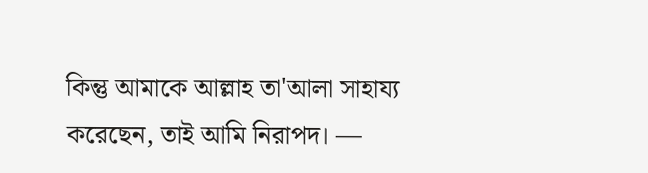কিন্তু আমাকে আল্লাহ তা'আলা সাহায্য করেছেন, তাই আমি নিরাপদ। —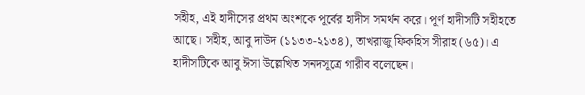সহীহ, এই হাদীসের প্রথম অংশকে পূর্বের হাদীস সমর্থন করে। পূর্ণ হাদীসটি সহীহতে আছে। সহীহ, আবু দাউদ (১১৩৩-২১৩৪), তাখরাজু ফিকহিস সীরাহ (৬৫)। এ হাদীসটিকে আবু ঈসা উল্লেখিত সনদসূত্রে গারীব বলেছেন।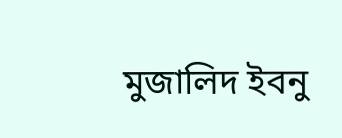মুজালিদ ইবনু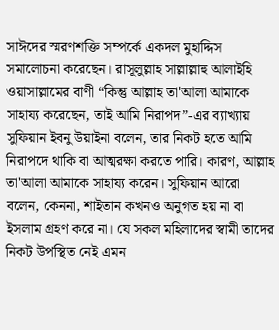সাঈদের স্মরণশক্তি সম্পর্কে একদল মুহাদ্দিস সমালোচনা করেছেন। রাসূলুল্লাহ সাল্লাল্লাহু আলাইহি ওয়াসাল্লামের বাণী “কিন্তু আল্লাহ তা'আলা আমাকে সাহায্য করেছেন, তাই আমি নিরাপদ”-এর ব্যাখ্যায় সুফিয়ান ইবনু উয়াইনা বলেন, তার নিকট হতে আমি নিরাপদে থাকি বা আত্মরক্ষা করতে পারি। কারণ, আল্লাহ তা'আলা আমাকে সাহায্য করেন। সুফিয়ান আরো বলেন, কেননা, শাইতান কখনও অনুগত হয় না বা ইসলাম গ্রহণ করে না। যে সকল মহিলাদের স্বামী তাদের নিকট উপস্থিত নেই এমন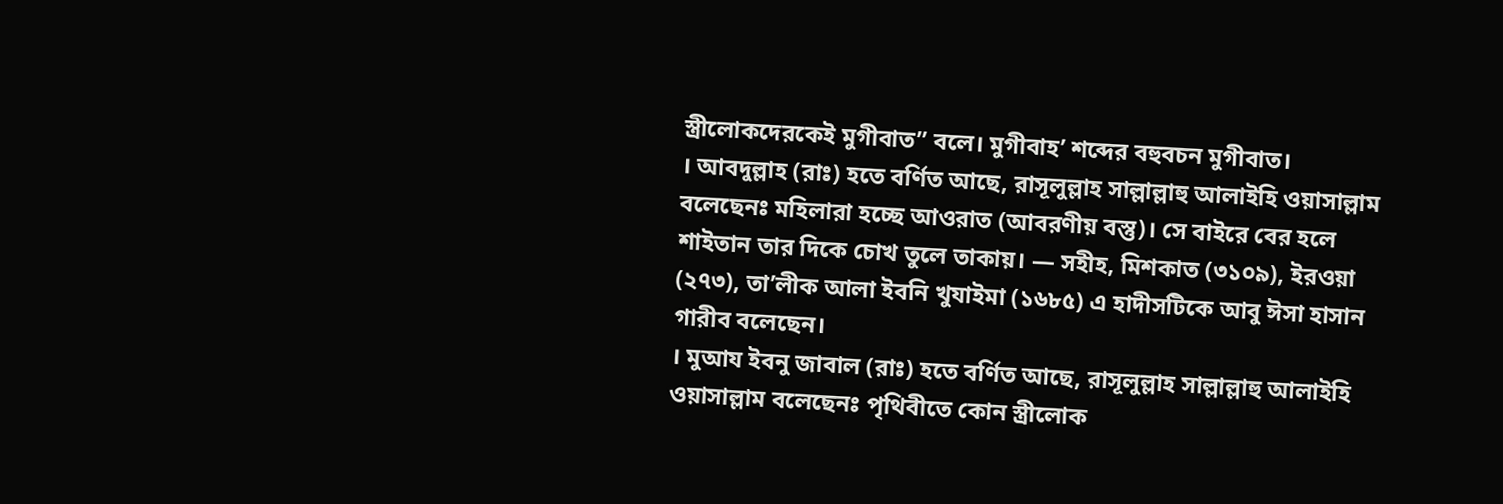স্ত্রীলোকদেরকেই মুগীবাত” বলে। মুগীবাহ’ শব্দের বহুবচন মুগীবাত।
। আবদুল্লাহ (রাঃ) হতে বর্ণিত আছে, রাসূলুল্লাহ সাল্লাল্লাহু আলাইহি ওয়াসাল্লাম বলেছেনঃ মহিলারা হচ্ছে আওরাত (আবরণীয় বস্তু)। সে বাইরে বের হলে শাইতান তার দিকে চোখ তুলে তাকায়। — সহীহ, মিশকাত (৩১০৯), ইরওয়া (২৭৩), তা’লীক আলা ইবনি খুযাইমা (১৬৮৫) এ হাদীসটিকে আবু ঈসা হাসান গারীব বলেছেন।
। মুআয ইবনু জাবাল (রাঃ) হতে বর্ণিত আছে, রাসূলুল্লাহ সাল্লাল্লাহু আলাইহি ওয়াসাল্লাম বলেছেনঃ পৃথিবীতে কোন স্ত্রীলোক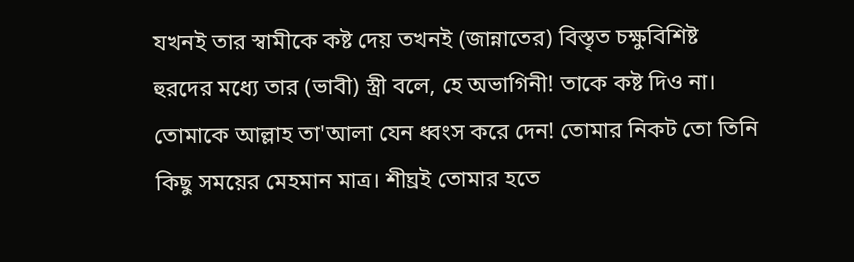যখনই তার স্বামীকে কষ্ট দেয় তখনই (জান্নাতের) বিস্তৃত চক্ষুবিশিষ্ট হুরদের মধ্যে তার (ভাবী) স্ত্রী বলে, হে অভাগিনী! তাকে কষ্ট দিও না। তোমাকে আল্লাহ তা'আলা যেন ধ্বংস করে দেন! তোমার নিকট তো তিনি কিছু সময়ের মেহমান মাত্র। শীঘ্রই তোমার হতে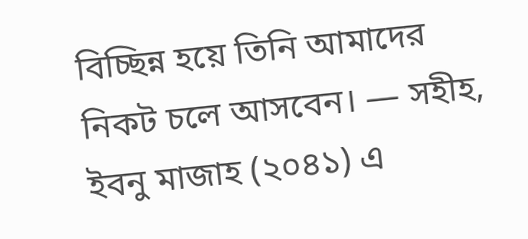বিচ্ছিন্ন হয়ে তিনি আমাদের নিকট চলে আসবেন। — সহীহ, ইবনু মাজাহ (২০৪১) এ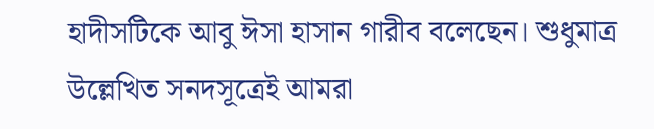হাদীসটিকে আবু ঈসা হাসান গারীব বলেছেন। শুধুমাত্র উল্লেখিত সনদসূত্রেই আমরা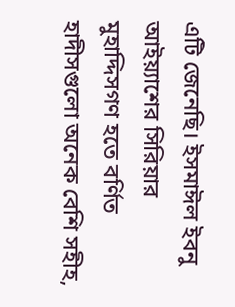এটি জেনেছি। ইসমাঈল ইবনু আইয়্যাশের সিরিয়ার মুহাদ্দিসগণ হতে বর্ণিত হাদীসগুলো অনেক বেশি সহীহ,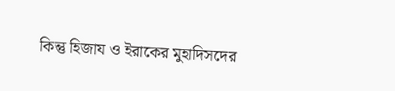কিন্তু হিজায ও ইরাকের মুহাদিসদের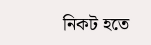নিকট হতে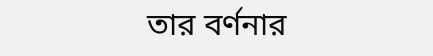তার বর্ণনার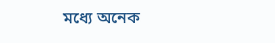মধ্যে অনেক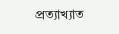প্রত্যাখ্যাত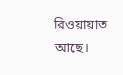রিওয়ায়াত আছে।